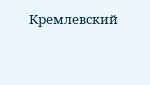Кремлевский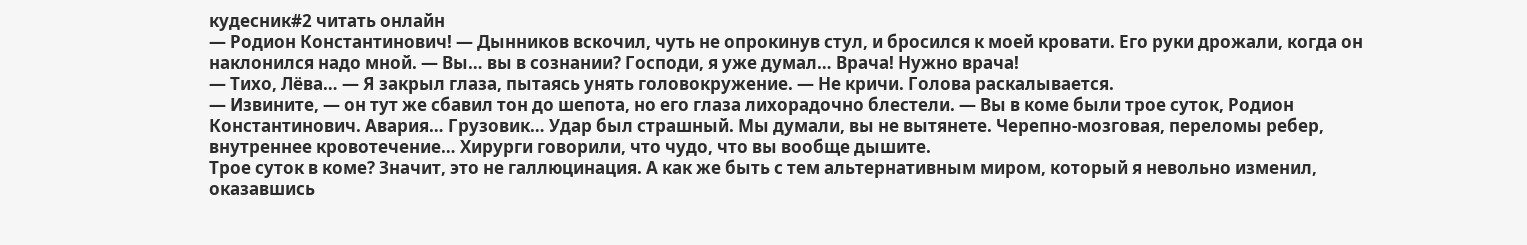кудесник#2 читать онлайн
— Родион Константинович! — Дынников вскочил, чуть не опрокинув стул, и бросился к моей кровати. Его руки дрожали, когда он наклонился надо мной. — Вы… вы в сознании? Господи, я уже думал… Врача! Нужно врача!
— Тихо, Лёва… — Я закрыл глаза, пытаясь унять головокружение. — Не кричи. Голова раскалывается.
— Извините, — он тут же сбавил тон до шепота, но его глаза лихорадочно блестели. — Вы в коме были трое суток, Родион Константинович. Авария… Грузовик… Удар был страшный. Мы думали, вы не вытянете. Черепно-мозговая, переломы ребер, внутреннее кровотечение… Хирурги говорили, что чудо, что вы вообще дышите.
Трое суток в коме? Значит, это не галлюцинация. А как же быть с тем альтернативным миром, который я невольно изменил, оказавшись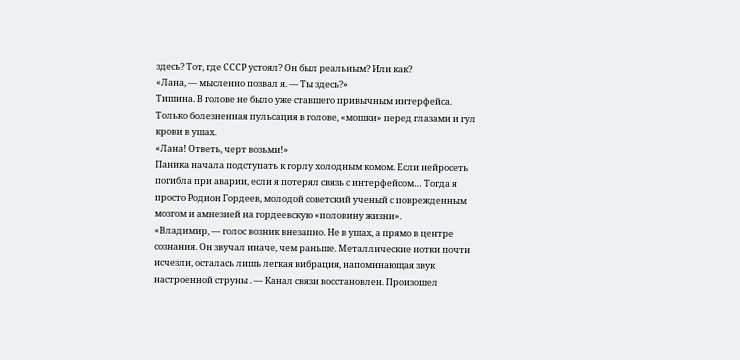здесь? Тот, где СССР устоял? Он был реальным? Или как?
«Лана, — мысленно позвал я. — Ты здесь?»
Тишина. В голове не было уже ставшего привычным интерфейса. Только болезненная пульсация в голове, «мошки» перед глазами и гул крови в ушах.
«Лана! Ответь, черт возьми!»
Паника начала подступать к горлу холодным комом. Если нейросеть погибла при аварии, если я потерял связь с интерфейсом… Тогда я просто Родион Гордеев, молодой советский ученый с поврежденным мозгом и амнезией на гордеевскую «половину жизни».
«Владимир, — голос возник внезапно. Не в ушах, а прямо в центре сознания. Он звучал иначе, чем раньше. Металлические нотки почти исчезли, осталась лишь легкая вибрация, напоминающая звук настроенной струны . — Канал связи восстановлен. Произошел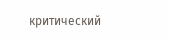критический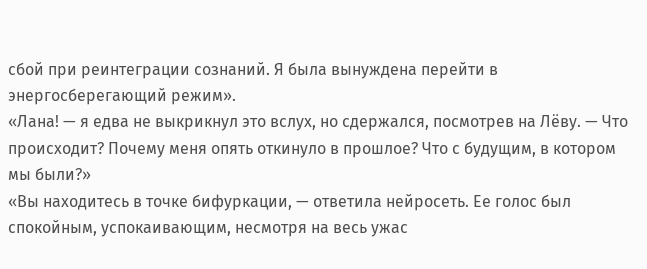сбой при реинтеграции сознаний. Я была вынуждена перейти в энергосберегающий режим».
«Лана! — я едва не выкрикнул это вслух, но сдержался, посмотрев на Лёву. — Что происходит? Почему меня опять откинуло в прошлое? Что с будущим, в котором мы были?»
«Вы находитесь в точке бифуркации, — ответила нейросеть. Ее голос был спокойным, успокаивающим, несмотря на весь ужас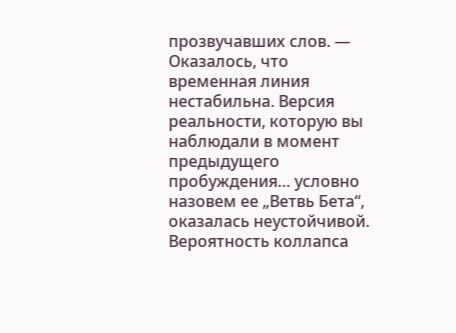прозвучавших слов. — Оказалось, что временная линия нестабильна. Версия реальности, которую вы наблюдали в момент предыдущего пробуждения… условно назовем ее „Ветвь Бета“, оказалась неустойчивой. Вероятность коллапса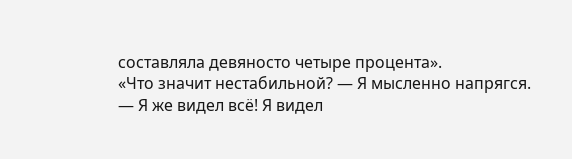составляла девяносто четыре процента».
«Что значит нестабильной? — Я мысленно напрягся. — Я же видел всё! Я видел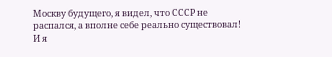Москву будущего, я видел, что СССР не распался, а вполне себе реально существовал! И я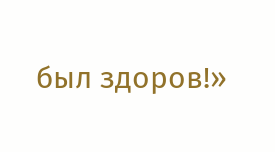был здоров!»